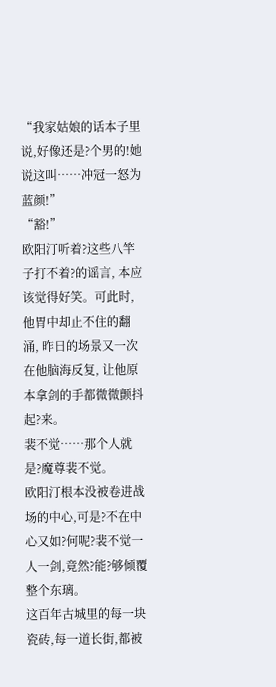“我家姑娘的话本子里说,好像还是?个男的!她说这叫……冲冠一怒为蓝颜!”
“豁!”
欧阳汀听着?这些八竿子打不着?的谣言, 本应该觉得好笑。可此时,他胃中却止不住的翻涌, 昨日的场景又一次在他脑海反复, 让他原本拿剑的手都微微颤抖起?来。
裴不觉……那个人就是?魔尊裴不觉。
欧阳汀根本没被卷进战场的中心,可是?不在中心又如?何呢?裴不觉一人一剑,竟然?能?够倾覆整个东璃。
这百年古城里的每一块瓷砖,每一道长街,都被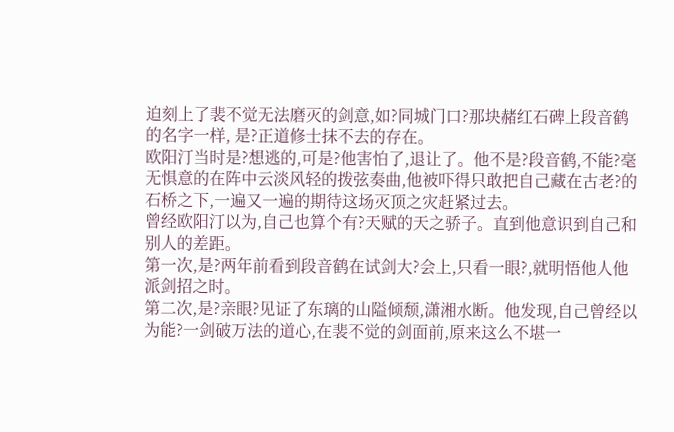迫刻上了裴不觉无法磨灭的剑意,如?同城门口?那块赭红石碑上段音鹤的名字一样, 是?正道修士抹不去的存在。
欧阳汀当时是?想逃的,可是?他害怕了,退让了。他不是?段音鹤,不能?毫无惧意的在阵中云淡风轻的拨弦奏曲,他被吓得只敢把自己藏在古老?的石桥之下,一遍又一遍的期待这场灭顶之灾赶紧过去。
曾经欧阳汀以为,自己也算个有?天赋的天之骄子。直到他意识到自己和别人的差距。
第一次,是?两年前看到段音鹤在试剑大?会上,只看一眼?,就明悟他人他派剑招之时。
第二次,是?亲眼?见证了东璃的山隘倾颓,潇湘水断。他发现,自己曾经以为能?一剑破万法的道心,在裴不觉的剑面前,原来这么不堪一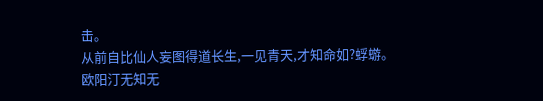击。
从前自比仙人妄图得道长生,一见青天,才知命如?蜉蝣。
欧阳汀无知无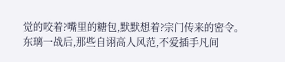觉的咬着?嘴里的糖包,默默想着?宗门传来的密令。
东璃一战后,那些自诩高人风范,不爱插手凡间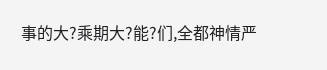事的大?乘期大?能?们,全都神情严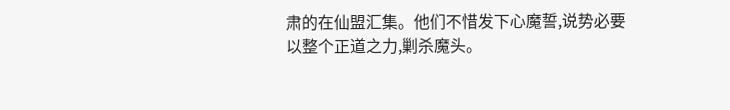肃的在仙盟汇集。他们不惜发下心魔誓,说势必要以整个正道之力,剿杀魔头。